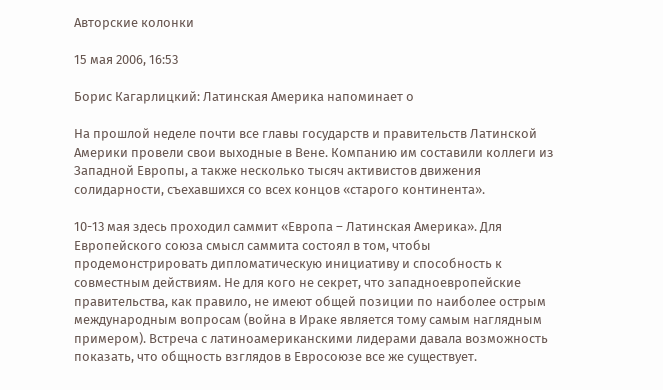Авторские колонки

15 мая 2006, 16:53

Борис Кагарлицкий: Латинская Америка напоминает о

На прошлой неделе почти все главы государств и правительств Латинской Америки провели свои выходные в Вене. Компанию им составили коллеги из Западной Европы, а также несколько тысяч активистов движения солидарности, съехавшихся со всех концов «старого континента».

10-13 мая здесь проходил саммит «Европа – Латинская Америка». Для Европейского союза смысл саммита состоял в том, чтобы продемонстрировать дипломатическую инициативу и способность к совместным действиям. Не для кого не секрет, что западноевропейские правительства, как правило, не имеют общей позиции по наиболее острым международным вопросам (война в Ираке является тому самым наглядным примером). Встреча с латиноамериканскими лидерами давала возможность показать, что общность взглядов в Евросоюзе все же существует.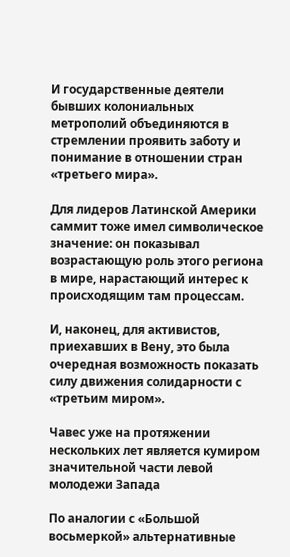И государственные деятели бывших колониальных метрополий объединяются в стремлении проявить заботу и понимание в отношении стран «третьего мира».

Для лидеров Латинской Америки саммит тоже имел символическое значение: он показывал возрастающую роль этого региона в мире, нарастающий интерес к происходящим там процессам.

И, наконец, для активистов, приехавших в Вену, это была очередная возможность показать силу движения солидарности с «третьим миром».

Чавес уже на протяжении нескольких лет является кумиром значительной части левой молодежи Запада

По аналогии с «Большой восьмеркой» альтернативные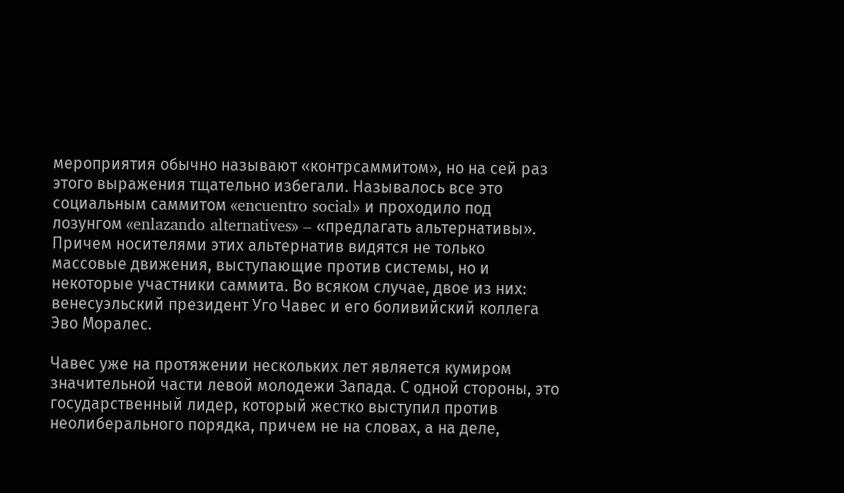мероприятия обычно называют «контрсаммитом», но на сей раз этого выражения тщательно избегали. Называлось все это социальным саммитом «encuentro social» и проходило под лозунгом «enlazando alternatives» – «предлагать альтернативы». Причем носителями этих альтернатив видятся не только массовые движения, выступающие против системы, но и некоторые участники саммита. Во всяком случае, двое из них: венесуэльский президент Уго Чавес и его боливийский коллега Эво Моралес.

Чавес уже на протяжении нескольких лет является кумиром значительной части левой молодежи Запада. С одной стороны, это государственный лидер, который жестко выступил против неолиберального порядка, причем не на словах, а на деле,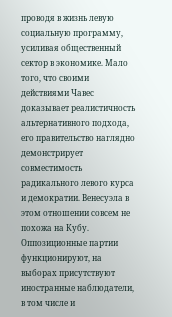проводя в жизнь левую социальную программу, усиливая общественный сектор в экономике. Мало того, что своими действиями Чавес доказывает реалистичность альтернативного подхода, его правительство наглядно демонстрирует совместимость радикального левого курса и демократии. Венесуэла в этом отношении совсем не похожа на Кубу. Оппозиционные партии функционируют, на выборах присутствуют иностранные наблюдатели, в том числе и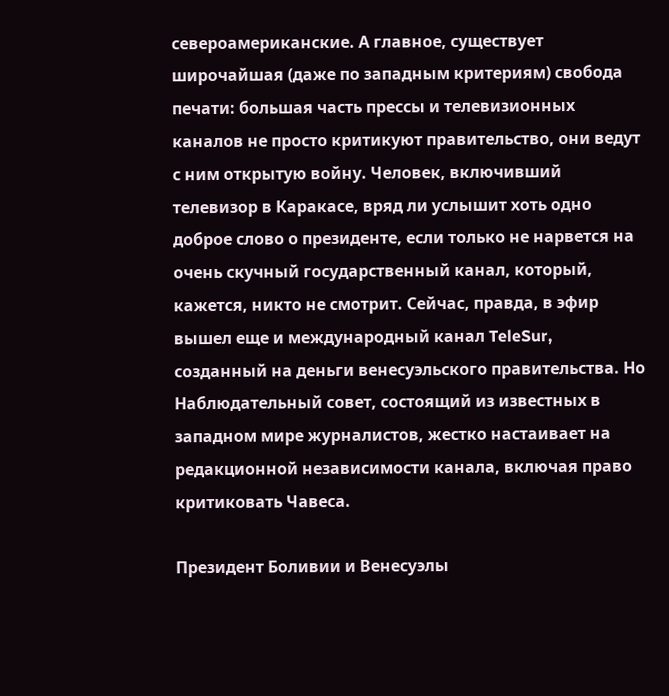североамериканские. А главное, существует широчайшая (даже по западным критериям) свобода печати: большая часть прессы и телевизионных каналов не просто критикуют правительство, они ведут с ним открытую войну. Человек, включивший телевизор в Каракасе, вряд ли услышит хоть одно доброе слово о президенте, если только не нарвется на очень скучный государственный канал, который, кажется, никто не смотрит. Сейчас, правда, в эфир вышел еще и международный канал TeleSur, созданный на деньги венесуэльского правительства. Но Наблюдательный совет, состоящий из известных в западном мире журналистов, жестко настаивает на редакционной независимости канала, включая право критиковать Чавеса.

Президент Боливии и Венесуэлы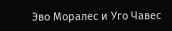Эво Моралес и Уго Чавес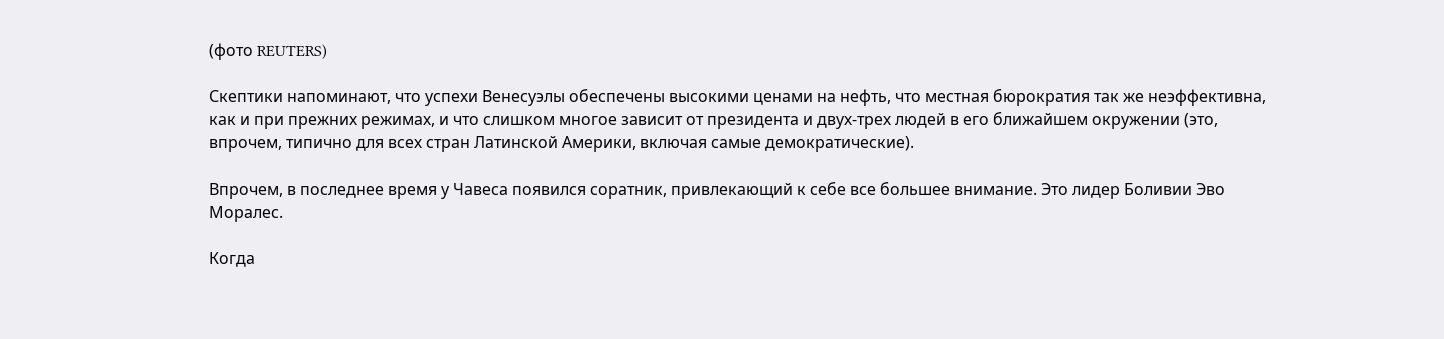(фото REUTERS)

Скептики напоминают, что успехи Венесуэлы обеспечены высокими ценами на нефть, что местная бюрократия так же неэффективна, как и при прежних режимах, и что слишком многое зависит от президента и двух-трех людей в его ближайшем окружении (это, впрочем, типично для всех стран Латинской Америки, включая самые демократические).

Впрочем, в последнее время у Чавеса появился соратник, привлекающий к себе все большее внимание. Это лидер Боливии Эво Моралес.

Когда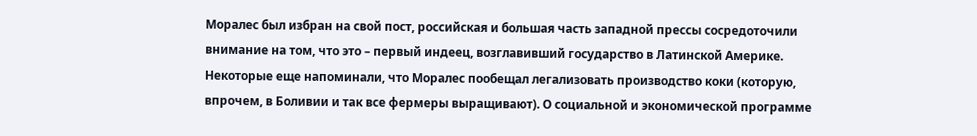Моралес был избран на свой пост, российская и большая часть западной прессы сосредоточили внимание на том, что это – первый индеец, возглавивший государство в Латинской Америке. Некоторые еще напоминали, что Моралес пообещал легализовать производство коки (которую, впрочем, в Боливии и так все фермеры выращивают). О социальной и экономической программе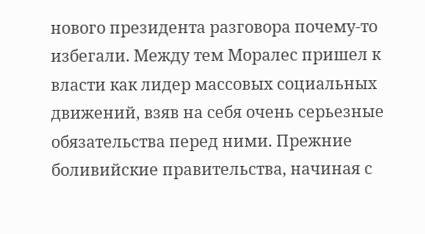нового президента разговора почему-то избегали. Между тем Моралес пришел к власти как лидер массовых социальных движений, взяв на себя очень серьезные обязательства перед ними. Прежние боливийские правительства, начиная с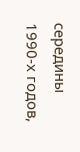середины 1990-х годов,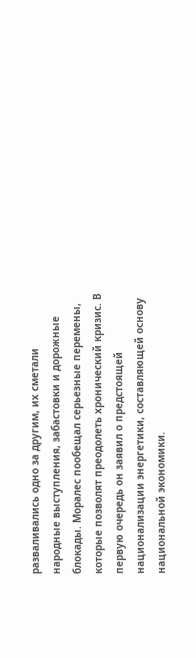разваливались одно за другим, их сметали народные выступления, забастовки и дорожные блокады. Моралес пообещал серьезные перемены, которые позволят преодолеть хронический кризис. В первую очередь он заявил о предстоящей национализации энергетики, составляющей основу национальной экономики.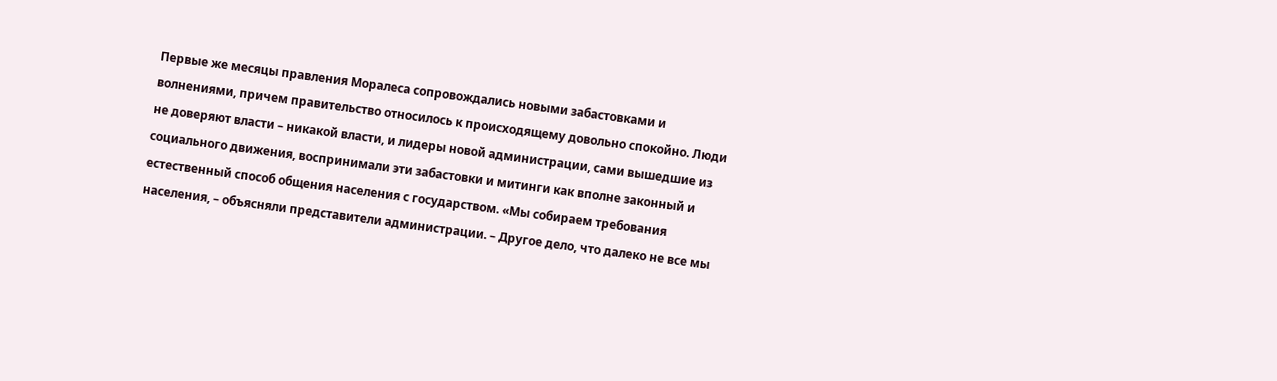Первые же месяцы правления Моралеса сопровождались новыми забастовками и волнениями, причем правительство относилось к происходящему довольно спокойно. Люди не доверяют власти – никакой власти, и лидеры новой администрации, сами вышедшие из социального движения, воспринимали эти забастовки и митинги как вполне законный и естественный способ общения населения с государством. «Мы собираем требования населения, – объясняли представители администрации. – Другое дело, что далеко не все мы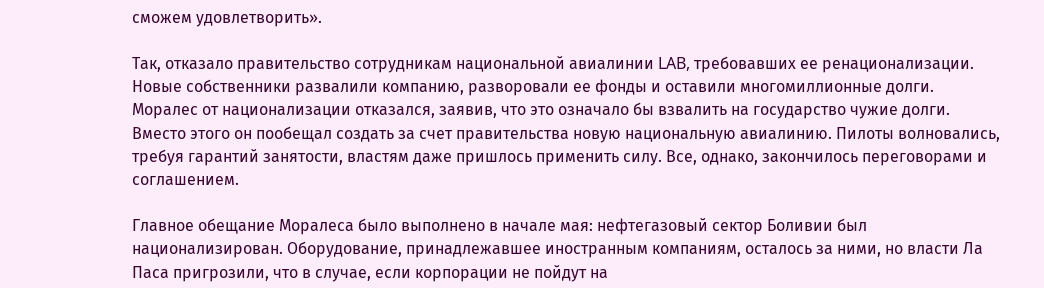сможем удовлетворить».

Так, отказало правительство сотрудникам национальной авиалинии LAB, требовавших ее ренационализации. Новые собственники развалили компанию, разворовали ее фонды и оставили многомиллионные долги. Моралес от национализации отказался, заявив, что это означало бы взвалить на государство чужие долги. Вместо этого он пообещал создать за счет правительства новую национальную авиалинию. Пилоты волновались, требуя гарантий занятости, властям даже пришлось применить силу. Все, однако, закончилось переговорами и соглашением.

Главное обещание Моралеса было выполнено в начале мая: нефтегазовый сектор Боливии был национализирован. Оборудование, принадлежавшее иностранным компаниям, осталось за ними, но власти Ла Паса пригрозили, что в случае, если корпорации не пойдут на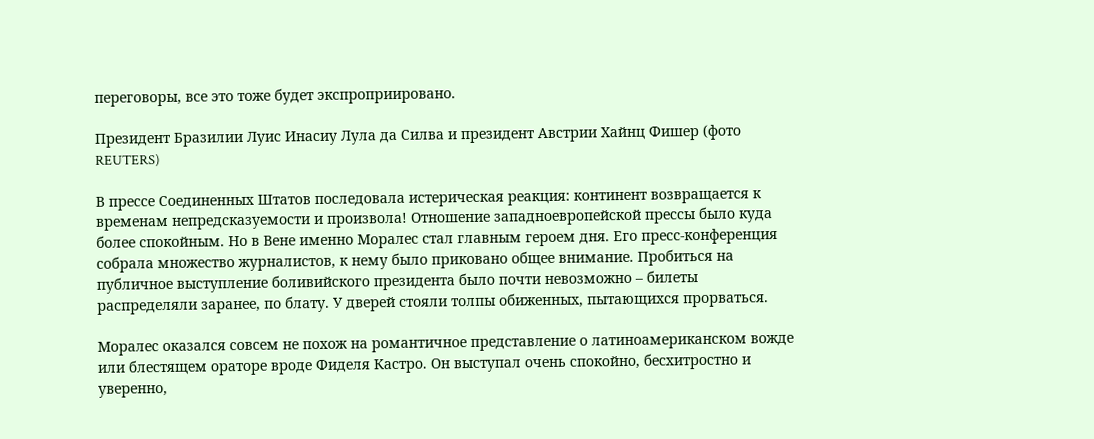переговоры, все это тоже будет экспроприировано.

Президент Бразилии Луис Инасиу Лула да Силва и президент Австрии Хайнц Фишер (фото REUTERS)

В прессе Соединенных Штатов последовала истерическая реакция: континент возвращается к временам непредсказуемости и произвола! Отношение западноевропейской прессы было куда более спокойным. Но в Вене именно Моралес стал главным героем дня. Его пресс-конференция собрала множество журналистов, к нему было приковано общее внимание. Пробиться на публичное выступление боливийского президента было почти невозможно – билеты распределяли заранее, по блату. У дверей стояли толпы обиженных, пытающихся прорваться.

Моралес оказался совсем не похож на романтичное представление о латиноамериканском вожде или блестящем ораторе вроде Фиделя Кастро. Он выступал очень спокойно, бесхитростно и уверенно,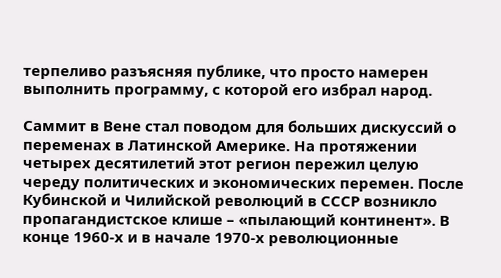терпеливо разъясняя публике, что просто намерен выполнить программу, с которой его избрал народ.

Саммит в Вене стал поводом для больших дискуссий о переменах в Латинской Америке. На протяжении четырех десятилетий этот регион пережил целую череду политических и экономических перемен. После Кубинской и Чилийской революций в СССР возникло пропагандистское клише – «пылающий континент». В конце 1960-х и в начале 1970-х революционные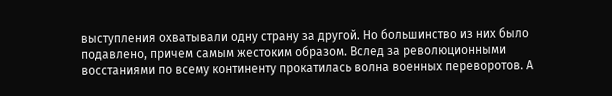выступления охватывали одну страну за другой. Но большинство из них было подавлено, причем самым жестоким образом. Вслед за революционными восстаниями по всему континенту прокатилась волна военных переворотов. А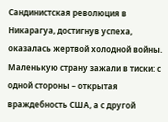Сандинистская революция в Никарагуа, достигнув успеха, оказалась жертвой холодной войны. Маленькую страну зажали в тиски: с одной стороны – открытая враждебность США, а с другой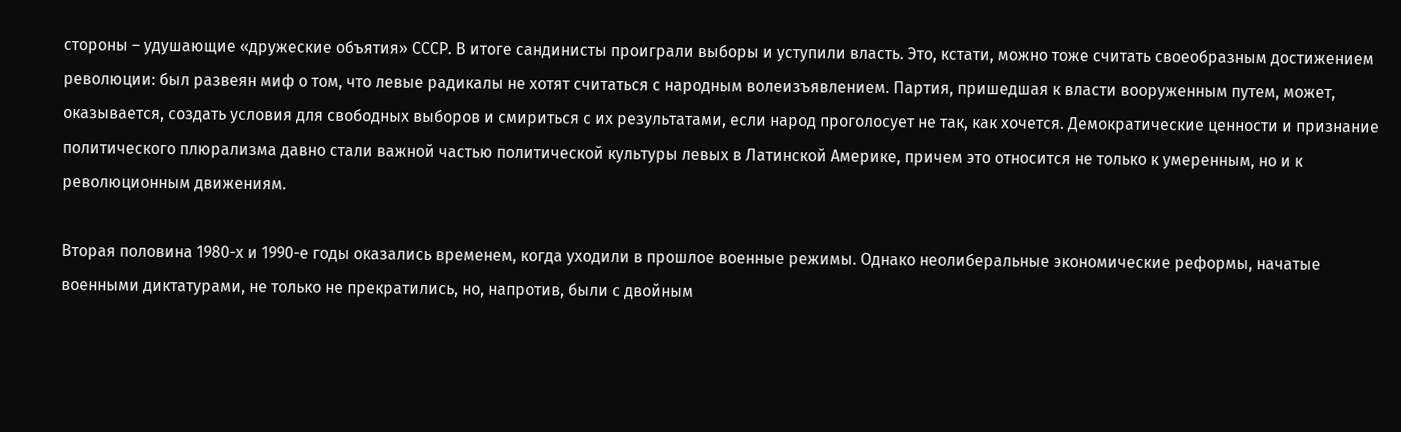стороны – удушающие «дружеские объятия» СССР. В итоге сандинисты проиграли выборы и уступили власть. Это, кстати, можно тоже считать своеобразным достижением революции: был развеян миф о том, что левые радикалы не хотят считаться с народным волеизъявлением. Партия, пришедшая к власти вооруженным путем, может, оказывается, создать условия для свободных выборов и смириться с их результатами, если народ проголосует не так, как хочется. Демократические ценности и признание политического плюрализма давно стали важной частью политической культуры левых в Латинской Америке, причем это относится не только к умеренным, но и к революционным движениям.

Вторая половина 1980-х и 1990-е годы оказались временем, когда уходили в прошлое военные режимы. Однако неолиберальные экономические реформы, начатые военными диктатурами, не только не прекратились, но, напротив, были с двойным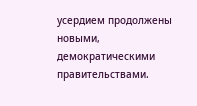усердием продолжены новыми, демократическими правительствами.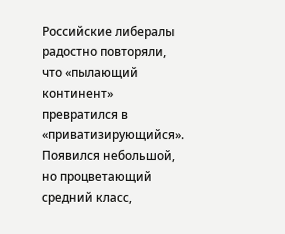Российские либералы радостно повторяли, что «пылающий континент» превратился в «приватизирующийся». Появился небольшой, но процветающий средний класс,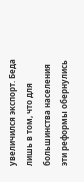увеличился экспорт. Беда лишь в том, что для большинства населения эти реформы обернулись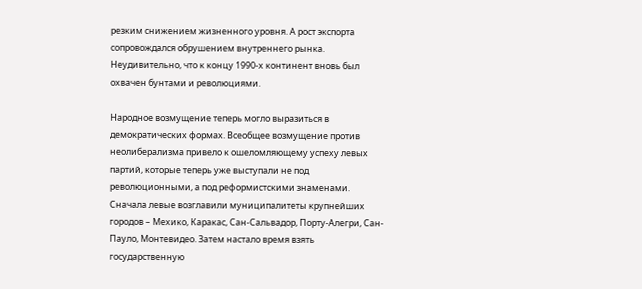резким снижением жизненного уровня. А рост экспорта сопровождался обрушением внутреннего рынка. Неудивительно, что к концу 1990-х континент вновь был охвачен бунтами и революциями.

Народное возмущение теперь могло выразиться в демократических формах. Всеобщее возмущение против неолиберализма привело к ошеломляющему успеху левых партий, которые теперь уже выступали не под революционными, а под реформистскими знаменами. Сначала левые возглавили муниципалитеты крупнейших городов – Мехико, Каракас, Сан-Сальвадор, Порту-Алегри, Сан-Пауло, Монтевидео. Затем настало время взять государственную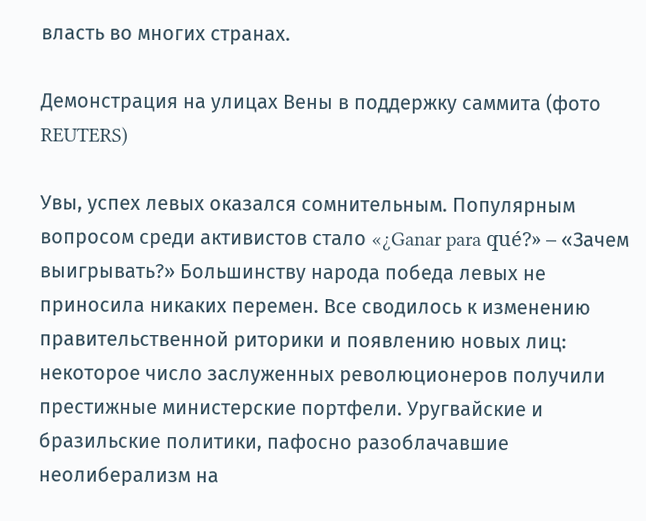власть во многих странах.

Демонстрация на улицах Вены в поддержку саммита (фото REUTERS)

Увы, успех левых оказался сомнительным. Популярным вопросом среди активистов стало «¿Ganar para qué?» – «Зачем выигрывать?» Большинству народа победа левых не приносила никаких перемен. Все сводилось к изменению правительственной риторики и появлению новых лиц: некоторое число заслуженных революционеров получили престижные министерские портфели. Уругвайские и бразильские политики, пафосно разоблачавшие неолиберализм на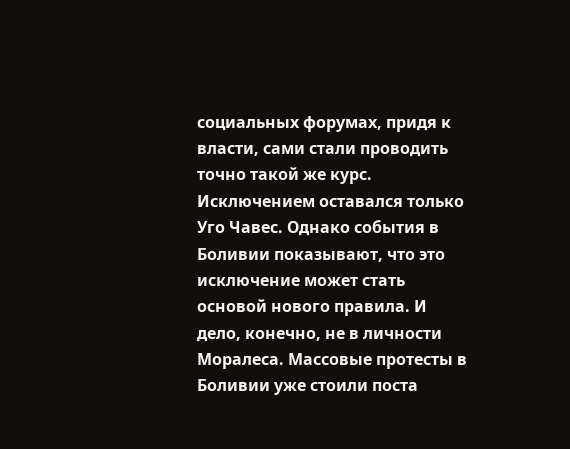социальных форумах, придя к власти, сами стали проводить точно такой же курс. Исключением оставался только Уго Чавес. Однако события в Боливии показывают, что это исключение может стать основой нового правила. И дело, конечно, не в личности Моралеса. Массовые протесты в Боливии уже стоили поста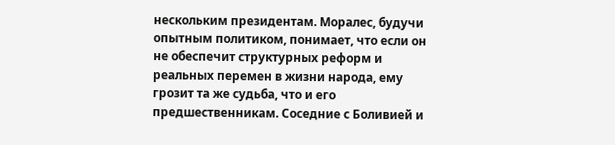нескольким президентам. Моралес, будучи опытным политиком, понимает, что если он не обеспечит структурных реформ и реальных перемен в жизни народа, ему грозит та же судьба, что и его предшественникам. Соседние с Боливией и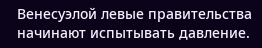Венесуэлой левые правительства начинают испытывать давление.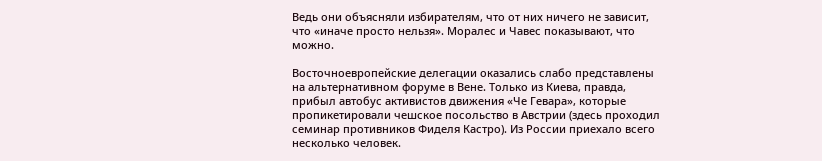Ведь они объясняли избирателям, что от них ничего не зависит, что «иначе просто нельзя». Моралес и Чавес показывают, что можно.

Восточноевропейские делегации оказались слабо представлены на альтернативном форуме в Вене. Только из Киева, правда, прибыл автобус активистов движения «Че Гевара», которые пропикетировали чешское посольство в Австрии (здесь проходил семинар противников Фиделя Кастро). Из России приехало всего несколько человек.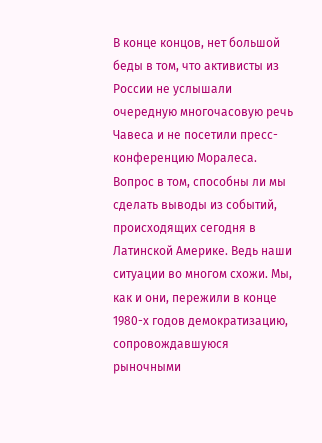В конце концов, нет большой беды в том, что активисты из России не услышали очередную многочасовую речь Чавеса и не посетили пресс-конференцию Моралеса. Вопрос в том, способны ли мы сделать выводы из событий, происходящих сегодня в Латинской Америке. Ведь наши ситуации во многом схожи. Мы, как и они, пережили в конце 1980-х годов демократизацию, сопровождавшуюся рыночными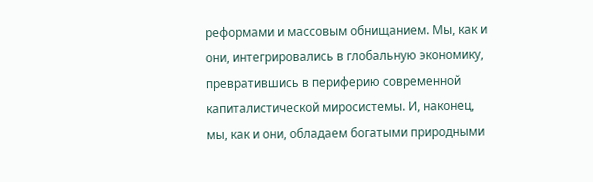реформами и массовым обнищанием. Мы, как и они, интегрировались в глобальную экономику, превратившись в периферию современной капиталистической миросистемы. И, наконец, мы, как и они, обладаем богатыми природными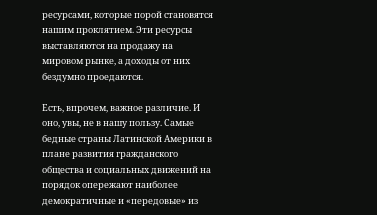ресурсами, которые порой становятся нашим проклятием. Эти ресурсы выставляются на продажу на мировом рынке, а доходы от них бездумно проедаются.

Есть, впрочем, важное различие. И оно, увы, не в нашу пользу. Самые бедные страны Латинской Америки в плане развития гражданского общества и социальных движений на порядок опережают наиболее демократичные и «передовые» из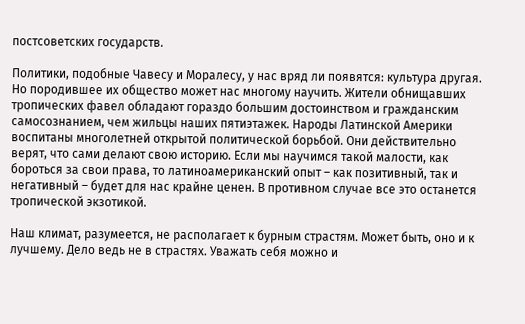постсоветских государств.

Политики, подобные Чавесу и Моралесу, у нас вряд ли появятся: культура другая. Но породившее их общество может нас многому научить. Жители обнищавших тропических фавел обладают гораздо большим достоинством и гражданским самосознанием, чем жильцы наших пятиэтажек. Народы Латинской Америки воспитаны многолетней открытой политической борьбой. Они действительно верят, что сами делают свою историю. Если мы научимся такой малости, как бороться за свои права, то латиноамериканский опыт – как позитивный, так и негативный – будет для нас крайне ценен. В противном случае все это останется тропической экзотикой.

Наш климат, разумеется, не располагает к бурным страстям. Может быть, оно и к лучшему. Дело ведь не в страстях. Уважать себя можно и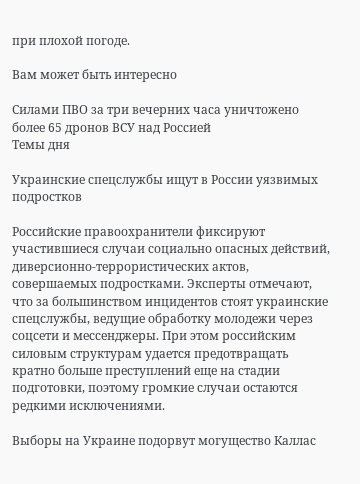при плохой погоде.

Вам может быть интересно

Силами ПВО за три вечерних часа уничтожено более 65 дронов ВСУ над Россией
Темы дня

Украинские спецслужбы ищут в России уязвимых подростков

Российские правоохранители фиксируют участившиеся случаи социально опасных действий, диверсионно-террористических актов, совершаемых подростками. Эксперты отмечают, что за большинством инцидентов стоят украинские спецслужбы, ведущие обработку молодежи через соцсети и мессенджеры. При этом российским силовым структурам удается предотвращать кратно больше преступлений еще на стадии подготовки, поэтому громкие случаи остаются редкими исключениями.

Выборы на Украине подорвут могущество Каллас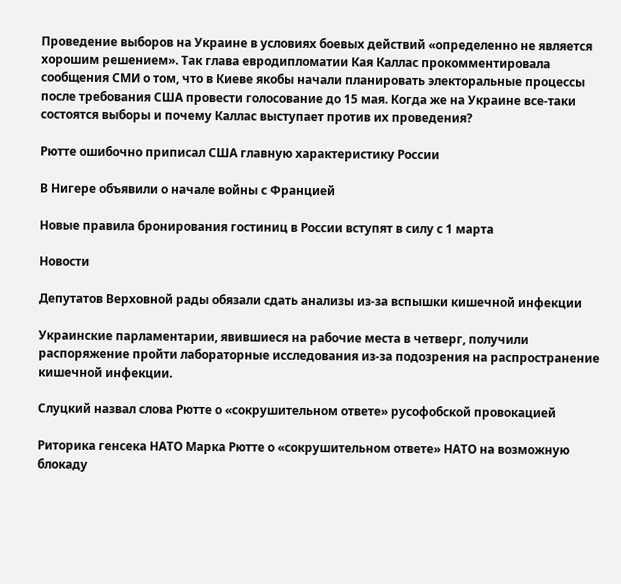Проведение выборов на Украине в условиях боевых действий «определенно не является хорошим решением». Так глава евродипломатии Кая Каллас прокомментировала сообщения СМИ о том, что в Киеве якобы начали планировать электоральные процессы после требования США провести голосование до 15 мая. Когда же на Украине все-таки состоятся выборы и почему Каллас выступает против их проведения?

Рютте ошибочно приписал США главную характеристику России

В Нигере объявили о начале войны с Францией

Новые правила бронирования гостиниц в России вступят в силу с 1 марта

Новости

Депутатов Верховной рады обязали сдать анализы из-за вспышки кишечной инфекции

Украинские парламентарии, явившиеся на рабочие места в четверг, получили распоряжение пройти лабораторные исследования из-за подозрения на распространение кишечной инфекции.

Слуцкий назвал слова Рютте о «сокрушительном ответе» русофобской провокацией

Риторика генсека НАТО Марка Рютте о «сокрушительном ответе» НАТО на возможную блокаду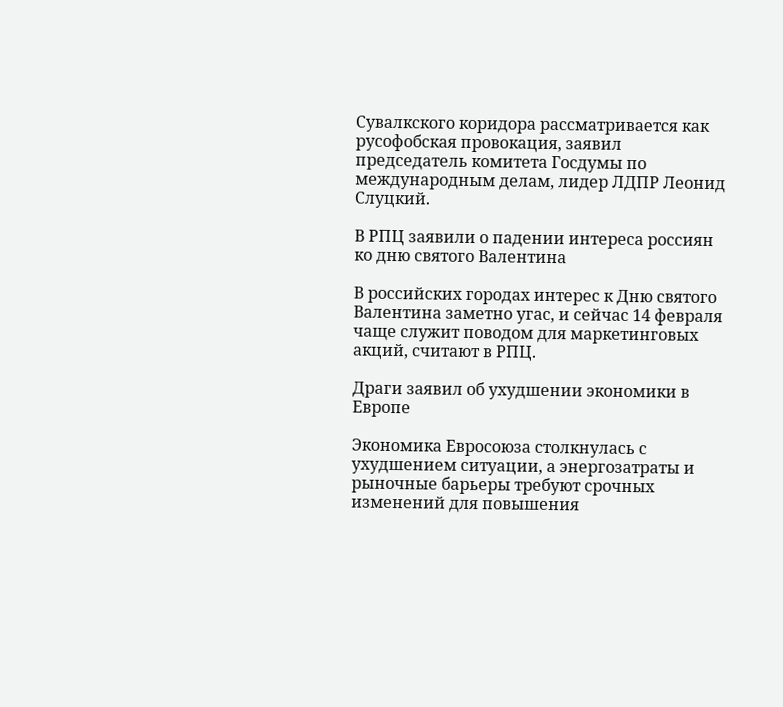Сувалкского коридора рассматривается как русофобская провокация, заявил председатель комитета Госдумы по международным делам, лидер ЛДПР Леонид Слуцкий.

В РПЦ заявили о падении интереса россиян ко дню святого Валентина

В российских городах интерес к Дню святого Валентина заметно угас, и сейчас 14 февраля чаще служит поводом для маркетинговых акций, считают в РПЦ.

Драги заявил об ухудшении экономики в Европе

Экономика Евросоюза столкнулась с ухудшением ситуации, а энергозатраты и рыночные барьеры требуют срочных изменений для повышения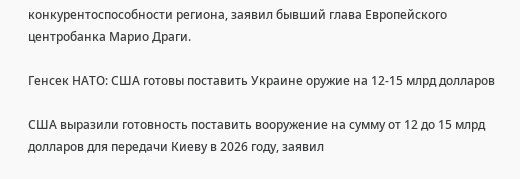конкурентоспособности региона, заявил бывший глава Европейского центробанка Марио Драги.

Генсек НАТО: США готовы поставить Украине оружие на 12-15 млрд долларов

США выразили готовность поставить вооружение на сумму от 12 до 15 млрд долларов для передачи Киеву в 2026 году, заявил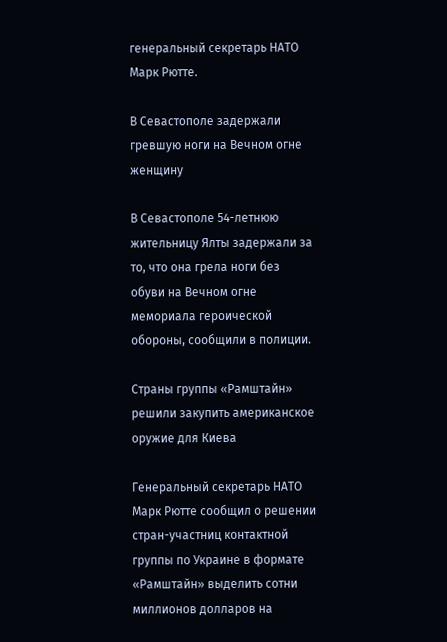генеральный секретарь НАТО Марк Рютте.

В Севастополе задержали гревшую ноги на Вечном огне женщину

В Севастополе 54-летнюю жительницу Ялты задержали за то, что она грела ноги без обуви на Вечном огне мемориала героической обороны, сообщили в полиции.

Страны группы «Рамштайн» решили закупить американское оружие для Киева

Генеральный секретарь НАТО Марк Рютте сообщил о решении стран-участниц контактной группы по Украине в формате «Рамштайн» выделить сотни миллионов долларов на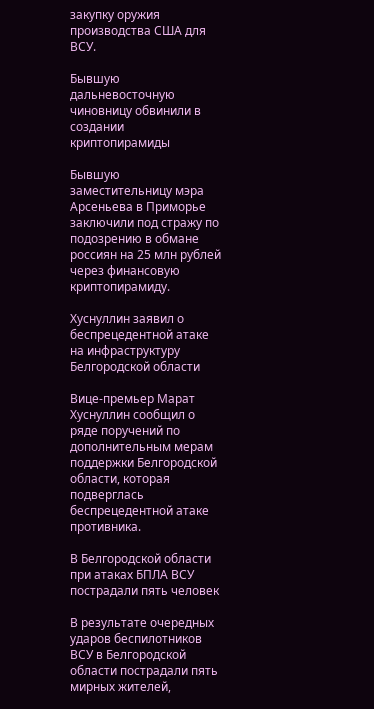закупку оружия производства США для ВСУ.

Бывшую дальневосточную чиновницу обвинили в создании криптопирамиды

Бывшую заместительницу мэра Арсеньева в Приморье заключили под стражу по подозрению в обмане россиян на 25 млн рублей через финансовую криптопирамиду.

Хуснуллин заявил о беспрецедентной атаке на инфраструктуру Белгородской области

Вице-премьер Марат Хуснуллин сообщил о ряде поручений по дополнительным мерам поддержки Белгородской области, которая подверглась беспрецедентной атаке противника.

В Белгородской области при атаках БПЛА ВСУ пострадали пять человек

В результате очередных ударов беспилотников ВСУ в Белгородской области пострадали пять мирных жителей,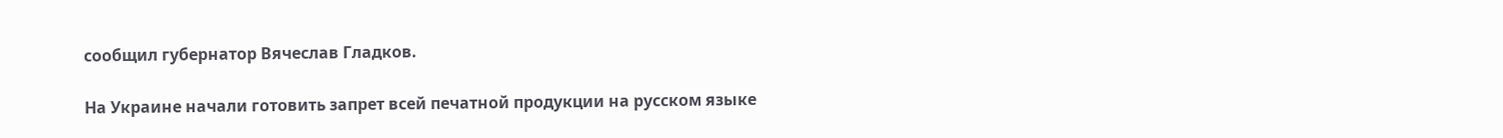сообщил губернатор Вячеслав Гладков.

На Украине начали готовить запрет всей печатной продукции на русском языке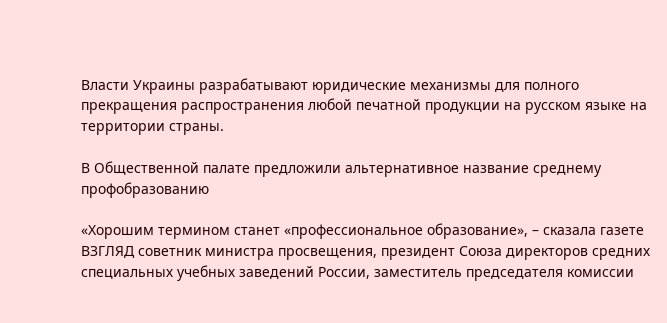Власти Украины разрабатывают юридические механизмы для полного прекращения распространения любой печатной продукции на русском языке на территории страны.

В Общественной палате предложили альтернативное название среднему профобразованию

«Хорошим термином станет «профессиональное образование», – сказала газете ВЗГЛЯД советник министра просвещения, президент Союза директоров средних специальных учебных заведений России, заместитель председателя комиссии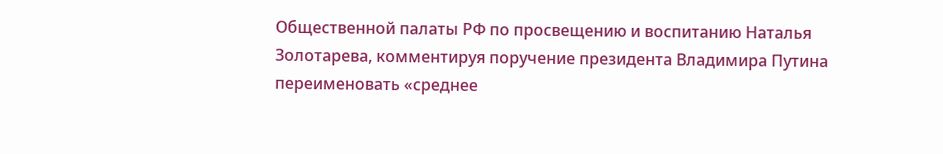Общественной палаты РФ по просвещению и воспитанию Наталья Золотарева, комментируя поручение президента Владимира Путина переименовать «среднее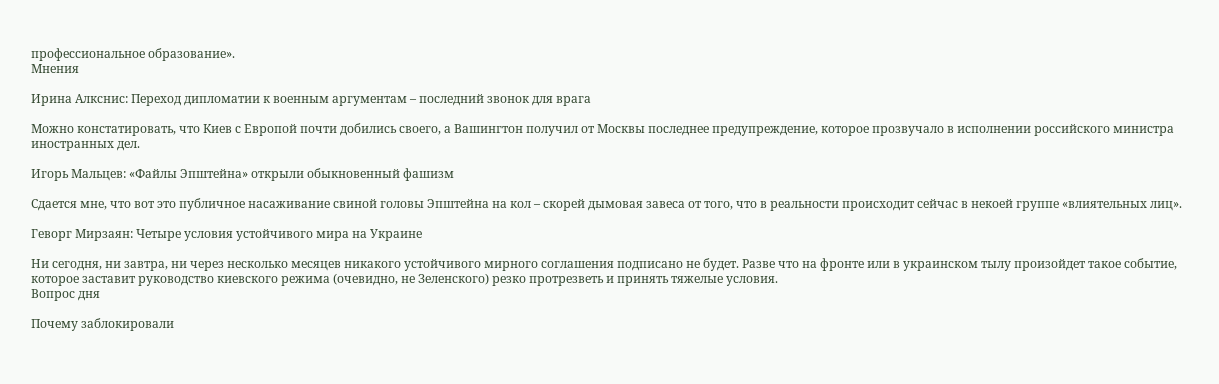профессиональное образование».
Мнения

Ирина Алкснис: Переход дипломатии к военным аргументам – последний звонок для врага

Можно констатировать, что Киев с Европой почти добились своего, а Вашингтон получил от Москвы последнее предупреждение, которое прозвучало в исполнении российского министра иностранных дел.

Игорь Мальцев: «Файлы Эпштейна» открыли обыкновенный фашизм

Сдается мне, что вот это публичное насаживание свиной головы Эпштейна на кол – скорей дымовая завеса от того, что в реальности происходит сейчас в некоей группе «влиятельных лиц».

Геворг Мирзаян: Четыре условия устойчивого мира на Украине

Ни сегодня, ни завтра, ни через несколько месяцев никакого устойчивого мирного соглашения подписано не будет. Разве что на фронте или в украинском тылу произойдет такое событие, которое заставит руководство киевского режима (очевидно, не Зеленского) резко протрезветь и принять тяжелые условия.
Вопрос дня

Почему заблокировали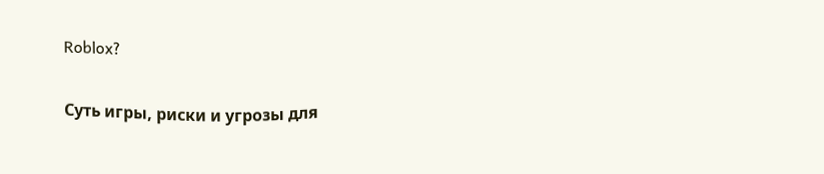Roblox?

Суть игры, риски и угрозы для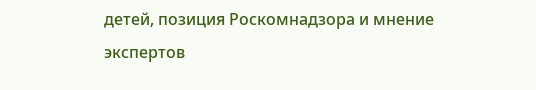детей, позиция Роскомнадзора и мнение экспертов